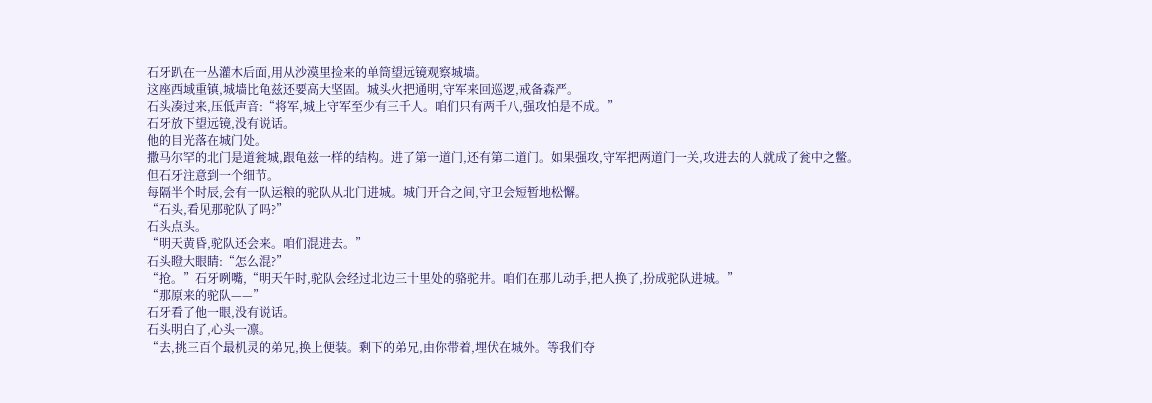石牙趴在一丛灌木后面,用从沙漠里捡来的单筒望远镜观察城墙。
这座西域重镇,城墙比龟兹还要高大坚固。城头火把通明,守军来回巡逻,戒备森严。
石头凑过来,压低声音:“将军,城上守军至少有三千人。咱们只有两千八,强攻怕是不成。”
石牙放下望远镜,没有说话。
他的目光落在城门处。
撒马尔罕的北门是道瓮城,跟龟兹一样的结构。进了第一道门,还有第二道门。如果强攻,守军把两道门一关,攻进去的人就成了瓮中之鳖。
但石牙注意到一个细节。
每隔半个时辰,会有一队运粮的驼队从北门进城。城门开合之间,守卫会短暂地松懈。
“石头,看见那驼队了吗?”
石头点头。
“明天黄昏,驼队还会来。咱们混进去。”
石头瞪大眼睛:“怎么混?”
“抢。”石牙咧嘴,“明天午时,驼队会经过北边三十里处的骆驼井。咱们在那儿动手,把人换了,扮成驼队进城。”
“那原来的驼队——”
石牙看了他一眼,没有说话。
石头明白了,心头一凛。
“去,挑三百个最机灵的弟兄,换上便装。剩下的弟兄,由你带着,埋伏在城外。等我们夺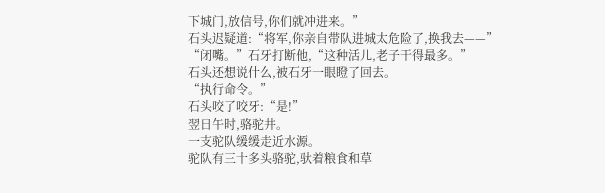下城门,放信号,你们就冲进来。”
石头迟疑道:“将军,你亲自带队进城太危险了,换我去——”
“闭嘴。”石牙打断他,“这种活儿,老子干得最多。”
石头还想说什么,被石牙一眼瞪了回去。
“执行命令。”
石头咬了咬牙:“是!”
翌日午时,骆驼井。
一支驼队缓缓走近水源。
驼队有三十多头骆驼,驮着粮食和草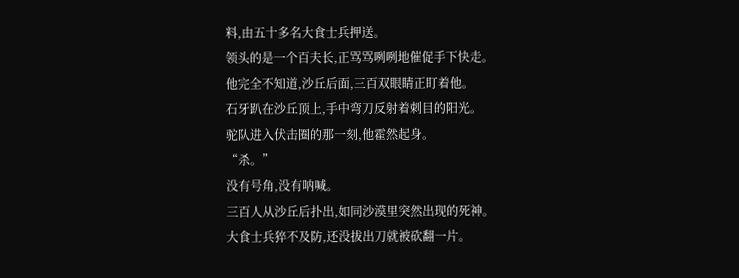料,由五十多名大食士兵押送。
领头的是一个百夫长,正骂骂咧咧地催促手下快走。
他完全不知道,沙丘后面,三百双眼睛正盯着他。
石牙趴在沙丘顶上,手中弯刀反射着刺目的阳光。
驼队进入伏击圈的那一刻,他霍然起身。
“杀。”
没有号角,没有呐喊。
三百人从沙丘后扑出,如同沙漠里突然出现的死神。
大食士兵猝不及防,还没拔出刀就被砍翻一片。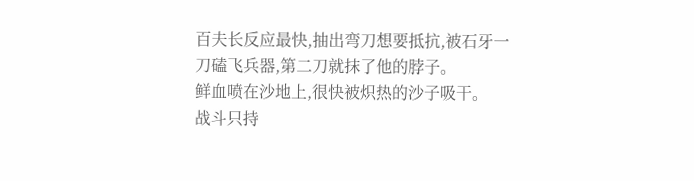百夫长反应最快,抽出弯刀想要抵抗,被石牙一刀磕飞兵器,第二刀就抹了他的脖子。
鲜血喷在沙地上,很快被炽热的沙子吸干。
战斗只持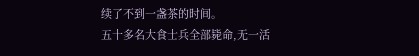续了不到一盏茶的时间。
五十多名大食士兵全部毙命,无一活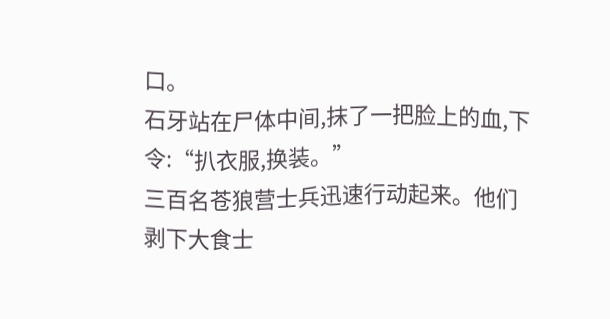口。
石牙站在尸体中间,抹了一把脸上的血,下令:“扒衣服,换装。”
三百名苍狼营士兵迅速行动起来。他们剥下大食士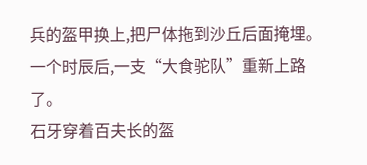兵的盔甲换上,把尸体拖到沙丘后面掩埋。
一个时辰后,一支“大食驼队”重新上路了。
石牙穿着百夫长的盔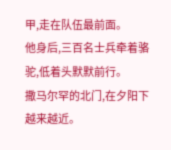甲,走在队伍最前面。
他身后,三百名士兵牵着骆驼,低着头默默前行。
撒马尔罕的北门,在夕阳下越来越近。